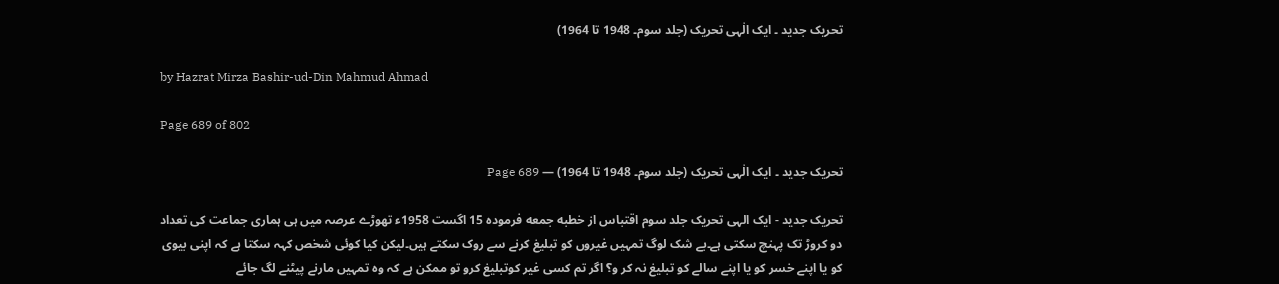تحریک جدید ۔ ایک الٰہی تحریک (جلد سوم۔ 1948 تا 1964)

by Hazrat Mirza Bashir-ud-Din Mahmud Ahmad

Page 689 of 802

تحریک جدید ۔ ایک الٰہی تحریک (جلد سوم۔ 1948 تا 1964) — Page 689

تحریک جدید - ایک الہی تحریک جلد سوم اقتباس از خطبه جمعه فرموده 15 اگست 1958ء تھوڑے عرصہ میں ہی ہماری جماعت کی تعداد دو کروڑ تک پہنچ سکتی ہے۔بے شک لوگ تمہیں غیروں کو تبلیغ کرنے سے روک سکتے ہیں۔لیکن کیا کوئی شخص کہہ سکتا ہے کہ اپنی بیوی کو یا اپنے خسر کو یا اپنے سالے کو تبلیغ نہ کر و؟ اگر تم کسی غیر کوتبلیغ کرو تو ممکن ہے کہ وہ تمہیں مارنے پیٹنے لگ جائے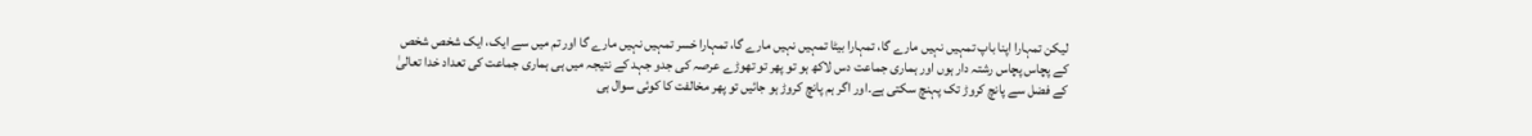لیکن تمہارا اپنا باپ تمہیں نہیں مارے گا، تمہارا بیٹا تمہیں نہیں مارے گا، تمہارا خسر تمہیں نہیں مارے گا اور تم میں سے ایک، ایک شخص شخص کے پچاس پچاس رشتہ دار ہوں اور ہماری جماعت دس لاکھ ہو تو پھر تو تھوڑے عرصہ کی جدو جہد کے نتیجہ میں ہی ہماری جماعت کی تعداد خدا تعالیٰ کے فضل سے پانچ کروڑ تک پہنچ سکتی ہے۔اور اگر ہم پانچ کروڑ ہو جائیں تو پھر مخالفت کا کوئی سوال ہی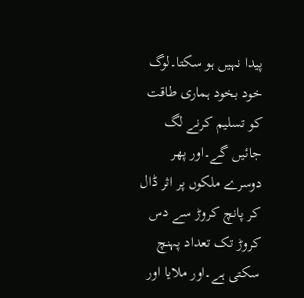پیدا نہیں ہو سکتا۔لوگ خود بخود ہماری طاقت کو تسلیم کرنے لگ جائیں گے۔اور پھر دوسرے ملکوں پر اثر ڈال کر پانچ کروڑ سے دس کروڑ تک تعداد پہنچ سکتی ہے۔اور ملایا اور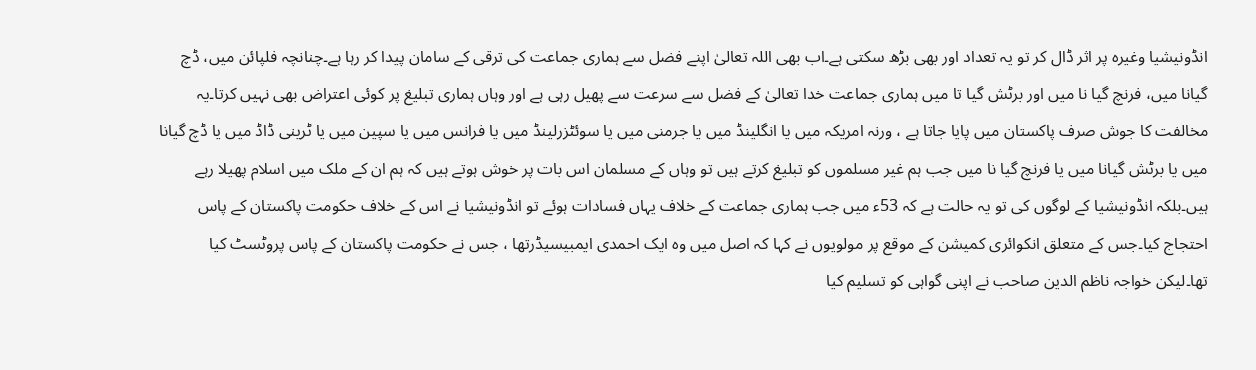انڈونیشیا وغیرہ پر اثر ڈال کر تو یہ تعداد اور بھی بڑھ سکتی ہے۔اب بھی اللہ تعالیٰ اپنے فضل سے ہماری جماعت کی ترقی کے سامان پیدا کر رہا ہے۔چنانچہ فلپائن میں، ڈچ گیانا میں، فرنچ گیا نا میں اور برٹش گیا تا میں ہماری جماعت خدا تعالیٰ کے فضل سے سرعت سے پھیل رہی ہے اور وہاں ہماری تبلیغ پر کوئی اعتراض بھی نہیں کرتا۔یہ مخالفت کا جوش صرف پاکستان میں پایا جاتا ہے ، ورنہ امریکہ میں یا انگلینڈ میں یا جرمنی میں یا سوئٹزرلینڈ میں یا فرانس میں یا سپین میں یا ٹرینی ڈاڈ میں یا ڈچ گیانا میں یا برٹش گیانا میں یا فرنچ گیا نا میں جب ہم غیر مسلموں کو تبلیغ کرتے ہیں تو وہاں کے مسلمان اس بات پر خوش ہوتے ہیں کہ ہم ان کے ملک میں اسلام پھیلا رہے ہیں۔بلکہ انڈونیشیا کے لوگوں کی تو یہ حالت ہے کہ 53ء میں جب ہماری جماعت کے خلاف یہاں فسادات ہوئے تو انڈونیشیا نے اس کے خلاف حکومت پاکستان کے پاس احتجاج کیا۔جس کے متعلق انکوائری کمیشن کے موقع پر مولویوں نے کہا کہ اصل میں وہ ایک احمدی ایمبیسیڈرتھا ، جس نے حکومت پاکستان کے پاس پروٹسٹ کیا تھا۔لیکن خواجہ ناظم الدین صاحب نے اپنی گواہی کو تسلیم کیا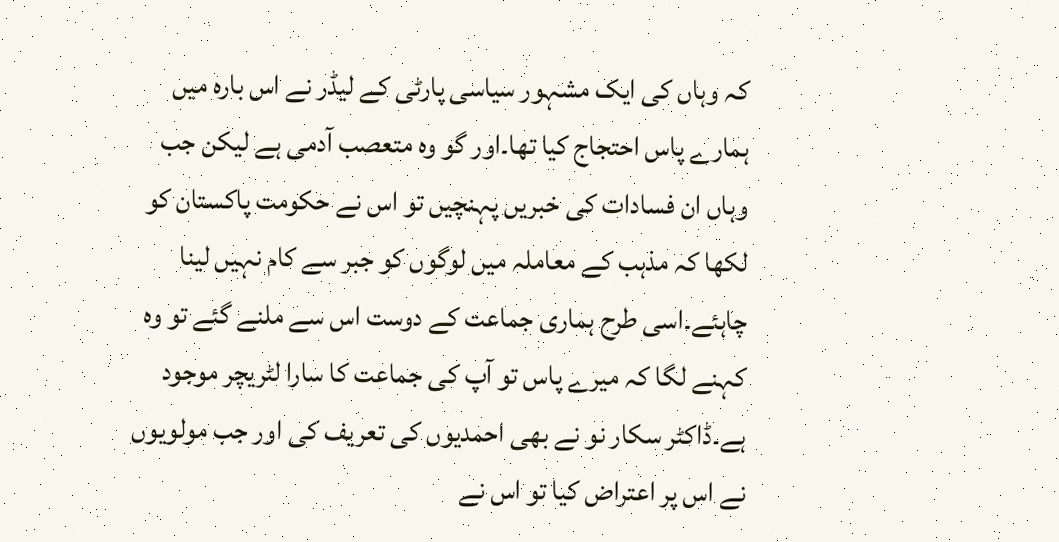کہ وہاں کی ایک مشہور سیاسی پارٹی کے لیڈر نے اس بارہ میں ہمارے پاس احتجاج کیا تھا۔اور گو وہ متعصب آدمی ہے لیکن جب وہاں ان فسادات کی خبریں پہنچیں تو اس نے حکومت پاکستان کو لکھا کہ مذہب کے معاملہ میں لوگوں کو جبر سے کام نہیں لینا چاہئے۔اسی طرح ہماری جماعت کے دوست اس سے ملنے گئے تو وہ کہنے لگا کہ میرے پاس تو آپ کی جماعت کا سارا لٹریچر موجود ہے۔ڈاکٹر سکار نو نے بھی احمدیوں کی تعریف کی اور جب مولویوں نے اس پر اعتراض کیا تو اس نے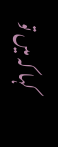کہا کہ میں تو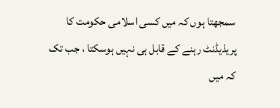سمجھتا ہوں کہ میں کسی اسلامی حکومت کا پریذیڈنٹ رہنے کے قابل ہی نہیں ہوسکتا ، جب تک کہ میں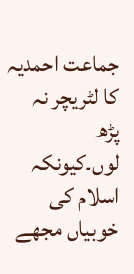جماعت احمدیہ کا لٹریچر نہ پڑھ لوں۔کیونکہ اسلام کی خوبیاں مجھے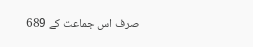صرف اس جماعت کے 689